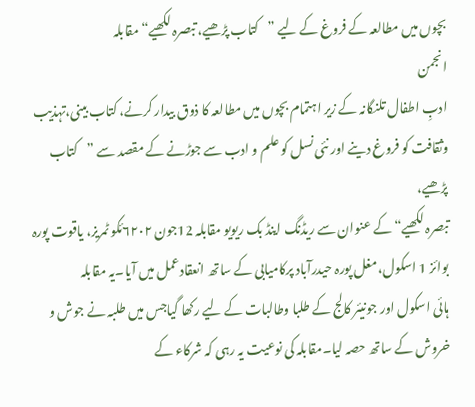بچوں میں مطالعہ کے فروغ کے لیے ”کتاب پڑھیے، تبصرہ لکھیے“ مقابلہ
انجمن
ادبِ اطفال تلنگانہ کے زیر اہتمام بچوں میں مطالعہ کا ذوق بیدار کرنے، کتاب بینی،تہذیب
وثقافت کو فروغ دینے اور نئی نسل کو علم و ادب سے جوڑنے کے مقصد سے ”کتاب پڑھیے،
تبصرہ لکھیے“ کے عنوان سے ریڈنگ اینڈ بک ریویو مقابلہ 12جون ۶۲۰۲ئکو ٹمریز، یاقوت پورہ
بوائز 1 اسکول، مغل پورہ حیدرآباد پرکامیابی کے ساتھ انعقادعمل میں آیا۔یہ مقابلہ
ہائی اسکول اور جونیئر کالج کے طلبا وطالبات کے لیے رکھا گیاجس میں طلبہ نے جوش و
خروش کے ساتھ حصہ لیا۔مقابلہ کی نوعیت یہ رہی کہ شرکاء کے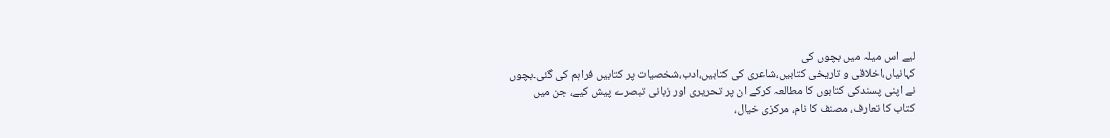لیے اس میلہ میں بچوں کی
کہانیاں،اخلاقی و تاریخی کتابیں،شاعری کی کتابیں،ادب،شخصیات پر کتابیں فراہم کی گئی۔بچوں
نے اپنی پسندکی کتابوں کا مطالعہ کرکے ان پر تحریری اور زبانی تبصرے پیش کیے، جن میں
کتاب کا تعارف، مصنف کا نام، مرکزی خیال،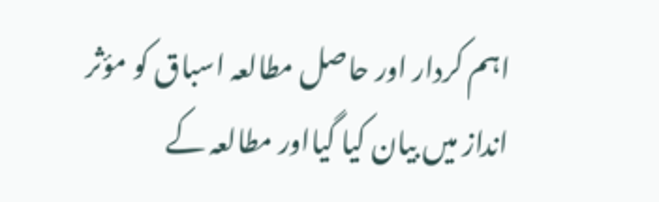اہم کردار اور حاصل مطالعہ اسباق کو مؤثر
انداز میں بیان کیا گیااور مطالعہ کے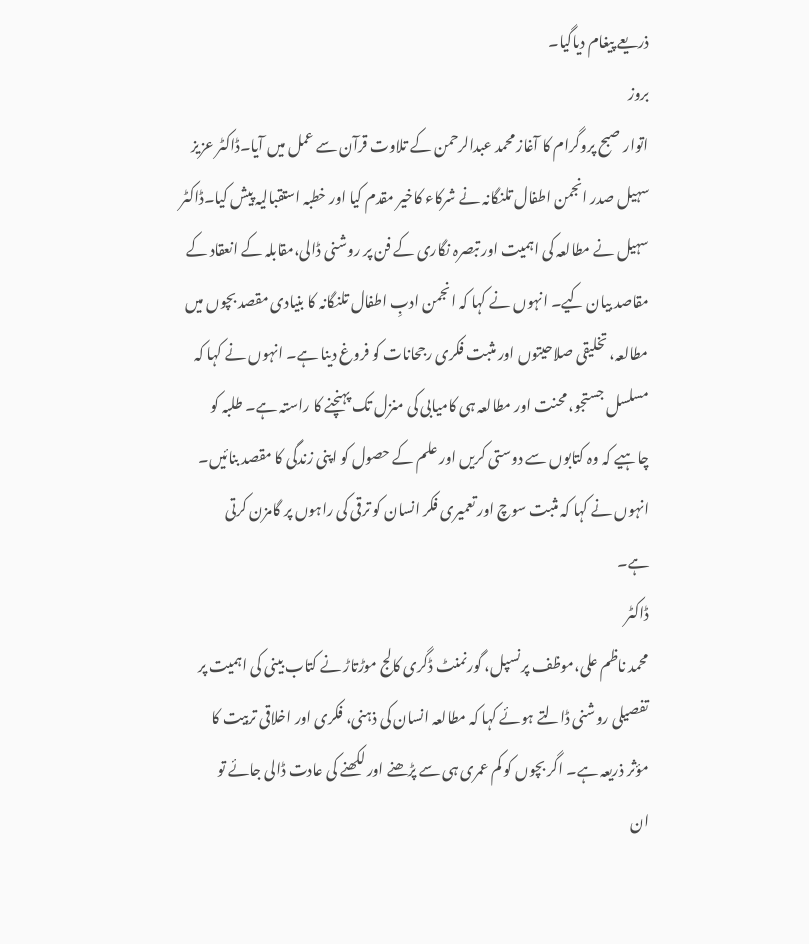ذریعے پیغام دیاگیا۔
بروز
اتوار صبح پروگرام کا آغاز محمد عبدالرحمن کے تلاوت قرآن سے عمل میں آیا۔ڈاکٹر عزیز
سہیل صدر انجمن اطفال تلنگانہ نے شرکاء کاخیر مقدم کیا اور خطبہ استقبالیہ پیش کیا۔ڈاکٹر
سہیل نے مطالعہ کی اہمیت اور تبصرہ نگاری کے فن پر روشنی ڈالی،مقابلہ کے انعقاد کے
مقاصد بیان کیے۔ انہوں نے کہا کہ انجمن ادبِ اطفال تلنگانہ کا بنیادی مقصد بچوں میں
مطالعہ، تخلیقی صلاحیتوں اور مثبت فکری رجحانات کو فروغ دینا ہے۔ انہوں نے کہا کہ
مسلسل جستجو، محنت اور مطالعہ ہی کامیابی کی منزل تک پہنچنے کا راستہ ہے۔ طلبہ کو
چاہیے کہ وہ کتابوں سے دوستی کریں اور علم کے حصول کو اپنی زندگی کا مقصد بنائیں۔
انہوں نے کہا کہ مثبت سوچ اور تعمیری فکر انسان کو ترقی کی راہوں پر گامزن کرتی
ہے۔
ڈاکٹر
محمد ناظم علی،موظف پرنسپل، گورنمنٹ ڈگری کالج موڑتاڑ نے کتاب بینی کی اہمیت پر
تفصیلی روشنی ڈالتے ہوئے کہا کہ مطالعہ انسان کی ذہنی، فکری اور اخلاقی تربیت کا
مؤثر ذریعہ ہے۔ اگر بچوں کو کم عمری ہی سے پڑھنے اور لکھنے کی عادت ڈالی جائے تو
ان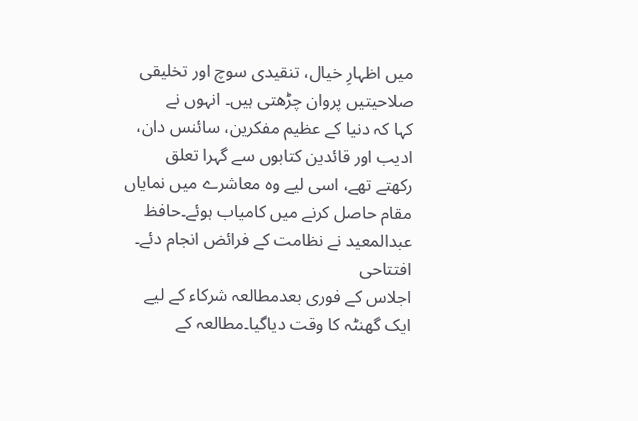میں اظہارِ خیال، تنقیدی سوچ اور تخلیقی صلاحیتیں پروان چڑھتی ہیں۔ انہوں نے
کہا کہ دنیا کے عظیم مفکرین، سائنس دان، ادیب اور قائدین کتابوں سے گہرا تعلق
رکھتے تھے، اسی لیے وہ معاشرے میں نمایاں مقام حاصل کرنے میں کامیاب ہوئے۔حافظ
عبدالمعید نے نظامت کے فرائض انجام دئے۔
افتتاحی
اجلاس کے فوری بعدمطالعہ شرکاء کے لیے ایک گھنٹہ کا وقت دیاگیا۔مطالعہ کے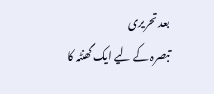بعد تحریری
تبصرہ کے لیے ایک گھنٹہ کا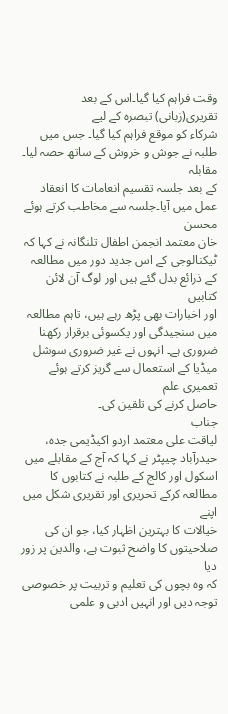وقت فراہم کیا گیا۔اس کے بعد تقریری(زبانی) تبصرہ کے لیے
شرکاء کو موقع فراہم کیا گیا۔ جس میں طلبہ نے جوش و خروش کے ساتھ حصہ لیا۔
مقابلہ
کے بعد جلسہ تقسیم انعامات کا انعقاد عمل میں آیا۔جلسہ سے مخاطب کرتے ہوئے محسن
خان معتمد انجمن اطفال تلنگانہ نے کہا کہ
ٹیکنالوجی کے اس جدید دور میں مطالعہ کے ذرائع بدل گئے ہیں اور لوگ آن لائن کتابیں
اور اخبارات بھی پڑھ رہے ہیں، تاہم مطالعہ میں سنجیدگی اور یکسوئی برقرار رکھنا
ضروری ہے۔ انہوں نے غیر ضروری سوشل میڈیا کے استعمال سے گریز کرتے ہوئے تعمیری علم
حاصل کرنے کی تلقین کی۔
جناب
لیاقت علی معتمد اردو اکیڈیمی جدہ، حیدرآباد چیپٹر نے کہا کہ آج کے مقابلے میں
اسکول اور کالج کے طلبہ نے کتابوں کا مطالعہ کرکے تحریری اور تقریری شکل میں اپنے
خیالات کا بہترین اظہار کیا، جو ان کی صلاحیتوں کا واضح ثبوت ہے، والدین پر زور دیا
کہ وہ بچوں کی تعلیم و تربیت پر خصوصی توجہ دیں اور انہیں ادبی و علمی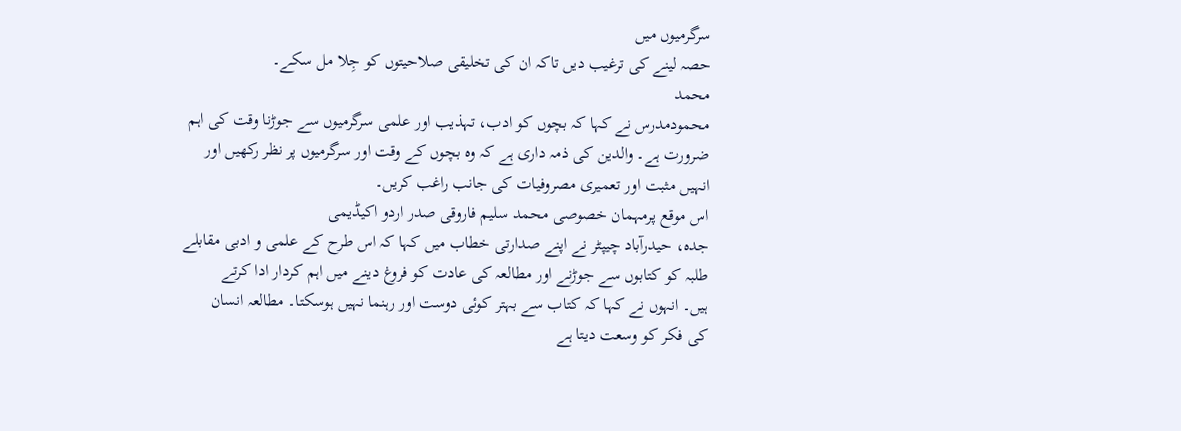سرگرمیوں میں
حصہ لینے کی ترغیب دیں تاکہ ان کی تخلیقی صلاحیتوں کو جِلا مل سکے۔
محمد
محمودمدرس نے کہا کہ بچوں کو ادب، تہذیب اور علمی سرگرمیوں سے جوڑنا وقت کی اہم
ضرورت ہے۔ والدین کی ذمہ داری ہے کہ وہ بچوں کے وقت اور سرگرمیوں پر نظر رکھیں اور
انہیں مثبت اور تعمیری مصروفیات کی جانب راغب کریں۔
اس موقع پرمہمان خصوصی محمد سلیم فاروقی صدر اردو اکیڈیمی
جدہ، حیدرآباد چیپٹر نے اپنے صدارتی خطاب میں کہا کہ اس طرح کے علمی و ادبی مقابلے
طلبہ کو کتابوں سے جوڑنے اور مطالعہ کی عادت کو فروغ دینے میں اہم کردار ادا کرتے
ہیں۔ انہوں نے کہا کہ کتاب سے بہتر کوئی دوست اور رہنما نہیں ہوسکتا۔ مطالعہ انسان
کی فکر کو وسعت دیتا ہے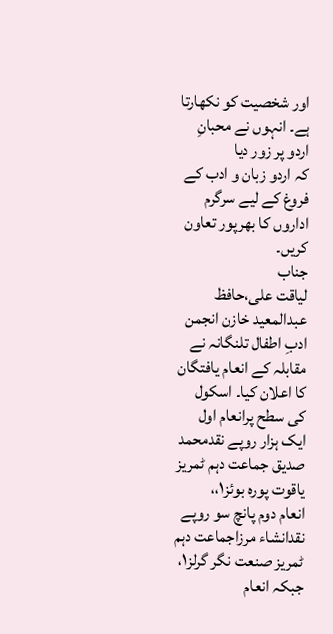اور شخصیت کو نکھارتا ہے۔ انہوں نے محبانِ اردو پر زور دیا
کہ اردو زبان و ادب کے فروغ کے لیے سرگرم اداروں کا بھرپور تعاون کریں۔
جناب
لیاقت علی،حافظ عبدالمعید خازن انجمن ادبِ اطفال تلنگانہ نے مقابلہ کے انعام یافتگان
کا اعلان کیا۔ اسکول کی سطح پرانعام اول ایک ہزار روپے نقدمحمد صدیق جماعت دہم ٹمریز
یاقوت پورہ بوئز۱،،
انعام دوم پانچ سو روپے نقدانشاء مرزاجماعت دہم ٹمریز صنعت نگر گرلز۱، جبکہ انعام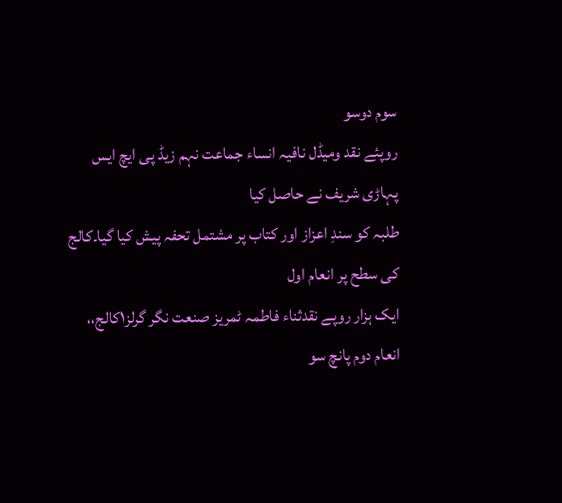سوم دوسو
روپئے نقد ومیڈل نافیہ انساء جماعت نہم زیڈ پی ایچ ایس پہاڑی شریف نے حاصل کیا
طلبہ کو سندِ اعزاز اور کتاب پر مشتمل تحفہ پیش کیا گیا۔کالج کی سطح پر انعام اول
ایک ہزار روپے نقدثناء فاطمہ ٹمریز صنعت نگر گرلز۱کالج،، انعام دوم پانچ سو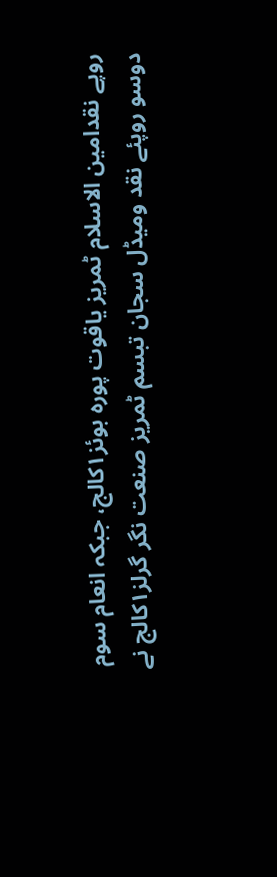روپے نقدامین الاسلام ٹمریز یاقوت پورہ بوئز۱کالج، جبکہ انعام سوم
دوسو روپئے نقد ومیڈل سجان تبسم ٹمریز صنعت نگر گرلز۱کالج نے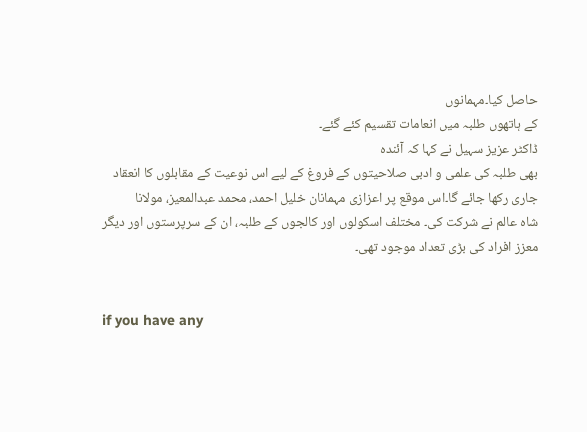حاصل کیا۔مہمانوں
کے ہاتھوں طلبہ میں انعامات تقسیم کئے گئے۔
ڈاکٹر عزیز سہیل نے کہا کہ آئندہ
بھی طلبہ کی علمی و ادبی صلاحیتوں کے فروغ کے لیے اس نوعیت کے مقابلوں کا انعقاد
جاری رکھا جائے گا۔اس موقع پر اعزازی مہمانان خلیل احمد، محمد عبدالمعیز، مولانا
شاہ عالم نے شرکت کی۔ مختلف اسکولوں اور کالجوں کے طلبہ، ان کے سرپرستوں اور دیگر
معزز افراد کی بڑی تعداد موجود تھی۔


if you have any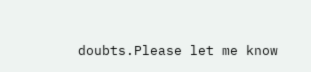doubts.Please let me know